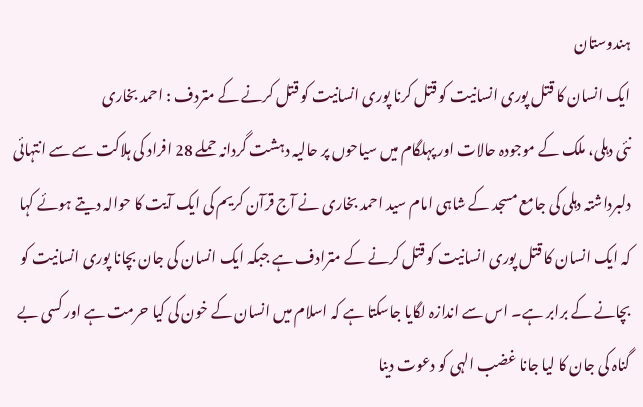ہندوستان
ایک انسان کا قتل پوری انسانیت کو قتل کرنا پوری انسانیت کو قتل کرنے کے متردف : احمد بخاری
نئی دہلی، ملک کے موجودہ حالات اور پہلگام میں سیاحوں پر حالیہ دہشت گردانہ حملے 28 افراد کی ہلاکت سے سے انتہائی دلبرداشتہ دہلی کی جامع مسجد کے شاہی امام سید احمد بخاری نے آج قرآن کریم کی ایک آیت کا حوالہ دیتے ہوئے کہا کہ ایک انسان کا قتل پوری انسانیت کو قتل کرنے کے مترادف ہے جبکہ ایک انسان کی جان بچانا پوری انسانیت کو بچانے کے برابر ہے۔ اس سے اندازہ لگایا جاسکتا ہے کہ اسلام میں انسان کے خون کی کیا حرمت ہے اور کسی بے گناہ کی جان کا لیا جانا غضب الہی کو دعوت دینا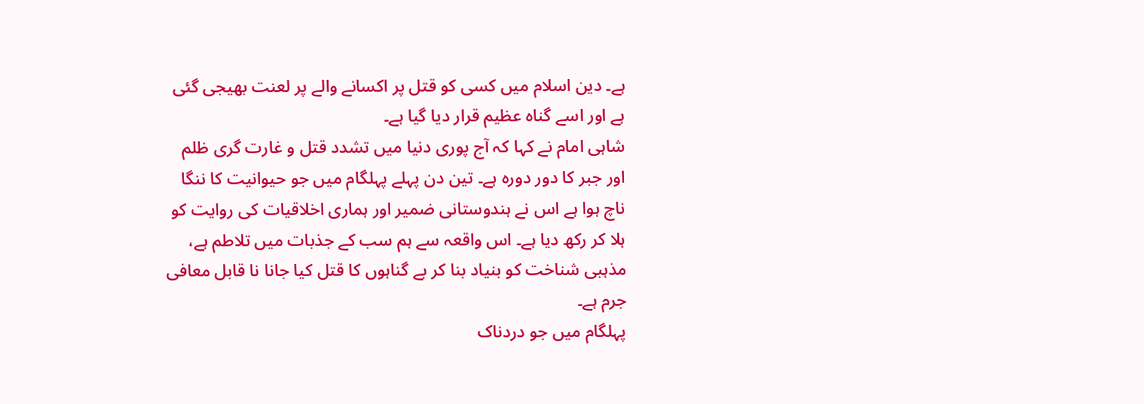ہے۔ دین اسلام میں کسی کو قتل پر اکسانے والے پر لعنت بھیجی گئی ہے اور اسے گناہ عظیم قرار دیا گیا ہے۔
شاہی امام نے کہا کہ آج پوری دنیا میں تشدد قتل و غارت گری ظلم اور جبر کا دور دورہ ہے۔ تین دن پہلے پہلگام میں جو حیوانیت کا ننگا ناچ ہوا ہے اس نے ہندوستانی ضمیر اور ہماری اخلاقیات کی روایت کو ہلا کر رکھ دیا ہے۔ اس واقعہ سے ہم سب کے جذبات میں تلاطم ہے، مذہبی شناخت کو بنیاد بنا کر بے گناہوں کا قتل کیا جانا نا قابل معافی جرم ہے۔
پہلگام میں جو دردناک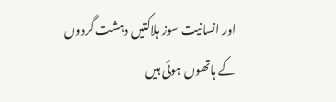اور انسانیت سوز ہلاکتیں دہشت گردوں کے ہاتھوں ہوئی ہیں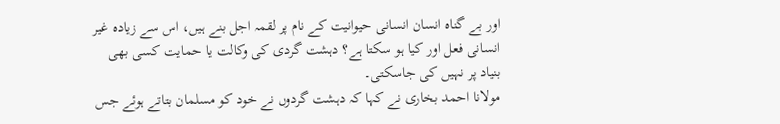اور بے گناہ انسان انسانی حیوانیت کے نام پر لقمہ اجل بنے ہیں، اس سے زیادہ غیر انسانی فعل اور کیا ہو سکتا ہے؟ دہشت گردی کی وکالت یا حمایت کسی بھی بنیاد پر نہیں کی جاسکتی۔
مولانا احمد بخاری نے کہا کہ دہشت گردوں نے خود کو مسلمان بتاتے ہوئے جس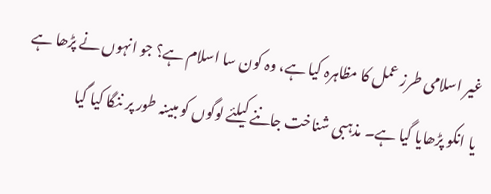غیر اسلامی طرز عمل کا مظاہرہ کیا ہے، وہ کون سا اسلام ہے؟ جو انہوں نے پڑھا ہے یا انکو پڑھایا گیا ہے۔ مذہبی شناخت جاننے کیلئے لوگوں کو مبینہ طور پر ننگا کیا گیا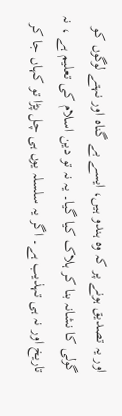اور یہ تصدیق ہونے پر کہ وہ ہندو ہیں، ایسے بے گناہ اور نہتے لوگوں کو گولی کا نشانہ بنا کر ہلاک کیا گیا۔ یہ نہ تو دین اسلام کی تعلیم ہے ، نہ تاریخ اور نہ ہی تہذیب ہے۔ اگر یہ سلسلہ یوں ہی چل پڑا تو کہاں جا کر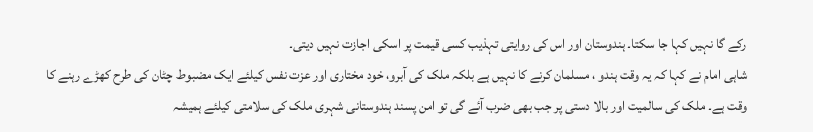رکے گا نہیں کہا جا سکتا۔ ہندوستان اور اس کی روایتی تہذیب کسی قیمت پر اسکی اجازت نہیں دیتی۔
شاہی امام نے کہا کہ یہ وقت ہندو ، مسلمان کرنے کا نہیں ہے بلکہ ملک کی آبرو، خود مختاری اور عزت نفس کیلئے ایک مضبوط چٹان کی طرح کھڑے رہنے کا وقت ہے۔ ملک کی سالمیت اور بالا دستی پر جب بھی ضرب آئے گی تو امن پسند ہندوستانی شہری ملک کی سلامتی کیلئے ہمیشہ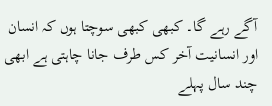آگے رہے گا۔ کبھی کبھی سوچتا ہوں کہ انسان اور انسانیت آخر کس طرف جانا چاہتی ہے ابھی چند سال پہلے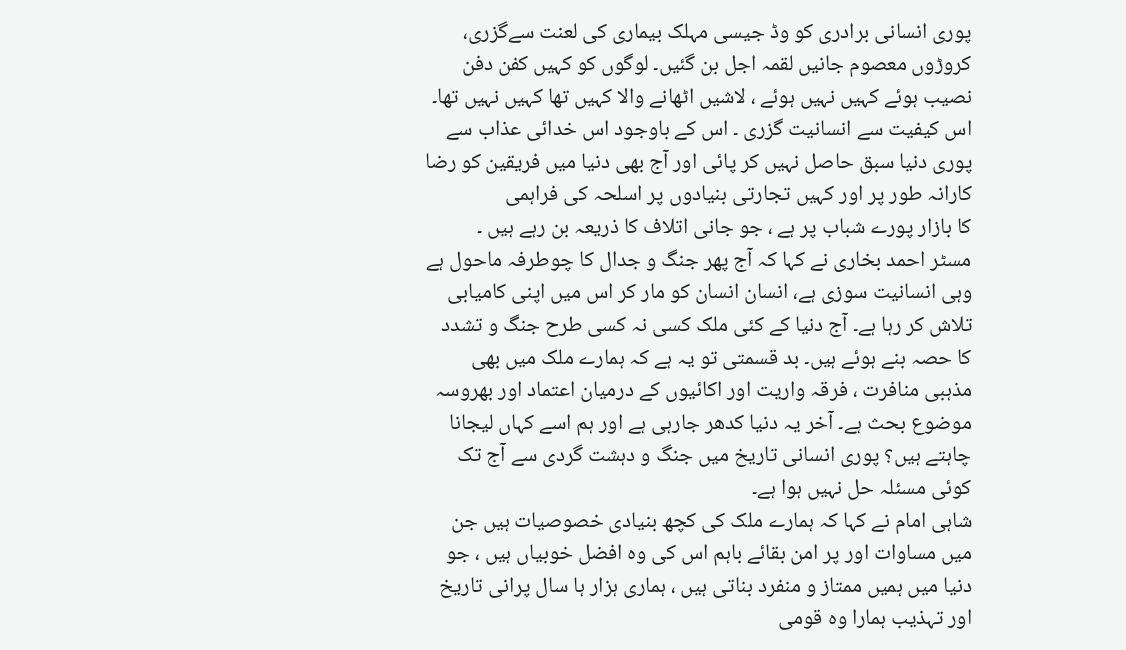پوری انسانی برادری کو وڈ جیسی مہلک بیماری کی لعنت سےگزری، کروڑوں معصوم جانیں لقمہ اجل بن گئیں۔ لوگوں کو کہیں کفن دفن نصیب ہوئے کہیں نہیں ہوئے ، لاشیں اٹھانے والا کہیں تھا کہیں نہیں تھا۔ اس کیفیت سے انسانیت گزری ۔ اس کے باوجود اس خدائی عذاب سے پوری دنیا سبق حاصل نہیں کر پائی اور آج بھی دنیا میں فریقین کو رضا کارانہ طور پر اور کہیں تجارتی بنیادوں پر اسلحہ کی فراہمی
کا بازار پورے شباب پر ہے ، جو جانی اتلاف کا ذریعہ بن رہے ہیں ۔
مسٹر احمد بخاری نے کہا کہ آج پھر جنگ و جدال کا چوطرفہ ماحول ہے وہی انسانیت سوزی ہے، انسان انسان کو مار کر اس میں اپنی کامیابی تلاش کر رہا ہے۔ آج دنیا کے کئی ملک کسی نہ کسی طرح جنگ و تشدد کا حصہ بنے ہوئے ہیں۔ بد قسمتی تو یہ ہے کہ ہمارے ملک میں بھی مذہبی منافرت ، فرقہ واریت اور اکائیوں کے درمیان اعتماد اور بھروسہ موضوع بحث ہے۔ آخر یہ دنیا کدھر جارہی ہے اور ہم اسے کہاں لیجانا چاہتے ہیں؟ پوری انسانی تاریخ میں جنگ و دہشت گردی سے آج تک کوئی مسئلہ حل نہیں ہوا ہے۔
شاہی امام نے کہا کہ ہمارے ملک کی کچھ بنیادی خصوصیات ہیں جن میں مساوات اور پر امن بقائے باہم اس کی وہ افضل خوبیاں ہیں ، جو دنیا میں ہمیں ممتاز و منفرد بناتی ہیں ، ہماری ہزار ہا سال پرانی تاریخ اور تہذیب ہمارا وہ قومی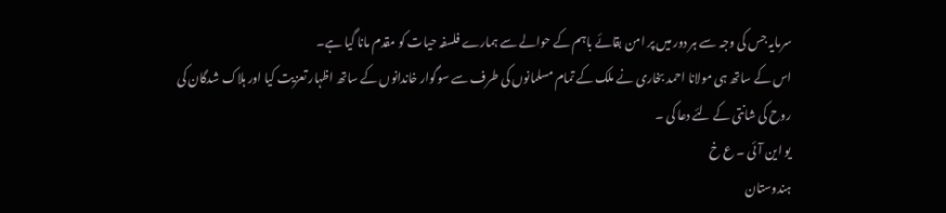سرمایہ جس کی وجہ سے ہر دور میں پر امن بقائے باہم کے حوالے سے ہمارے فلسفہ حیات کو مقدم مانا گیا ہے۔
اس کے ساتھ ہی مولانا احمد بخاری نے ملک کے تمام مسلمانوں کی طرف سے سوگوار خاندانوں کے ساتھ اظہار تعزیت کیا اور ہلاک شدگان کی روح کی شانتی کے لئے دعا کی ۔
یو این آئی ۔ ع خ
ہندوستان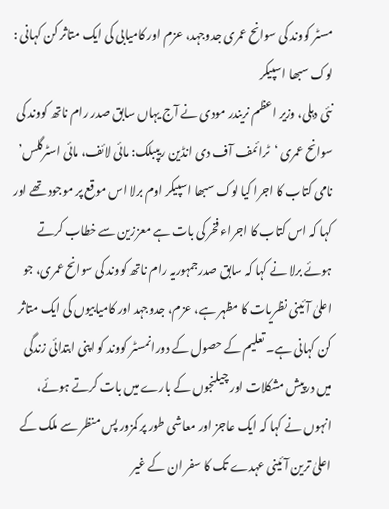مسٹر کووند کی سوانح عمری جدوجہد، عزم اور کامیابی کی ایک متاثر کن کہانی : لوک سبھا اسپیکر
نئی دہلی، وزیر اعظم نریندر مودی نے آج یہاں سابق صدر رام ناتھ کووند کی سوانح عمری ‘ٹرائمف آف دی انڈین ریپبلک: مائی لائف، مائی اسٹرگلس’ نامی کتاب کا اجرا کیا لوک سبھا اسپیکر اوم برلا اس موقع پر موجود تھے اور کہا کہ اس کتاب کا اجراء فخر کی بات ہے معززین سے خطاب کرتے ہوئے برلا نے کہا کہ سابق صدرجمہوریہ رام ناتھ کووند کی سوانح عمری، جو اعلیٰ آئینی نظریات کا مظہر ہے، عزم، جدوجہد اور کامیابیوں کی ایک متاثر کن کہانی ہے۔ تعلیم کے حصول کے دورانمسٹر کووند کو اپنی ابتدائی زندگی میں درپیش مشکلات اور چیلنجوں کے بارے میں بات کرتے ہوئے، انہوں نے کہا کہ ایک عاجز اور معاشی طور پر کمزور پس منظر سے ملک کے اعلیٰ ترین آئینی عہدے تک کا سفر ان کے غیر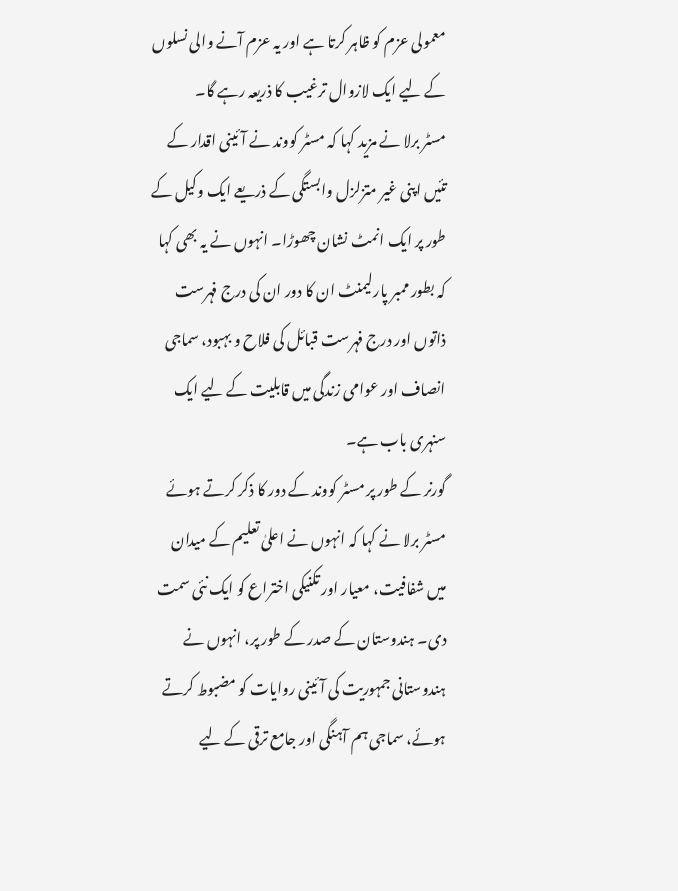معمولی عزم کو ظاہر کرتا ہے اور یہ عزم آنے والی نسلوں کے لیے ایک لازوال ترغیب کا ذریعہ رہے گا۔
مسٹر برلا نے مزید کہا کہ مسٹر کووند نے آئینی اقدار کے تئیں اپنی غیر متزلزل وابستگی کے ذریعے ایک وکیل کے طور پر ایک انمٹ نشان چھوڑا۔ انہوں نے یہ بھی کہا کہ بطور ممبر پارلیمنٹ ان کا دور ان کی درج فہرست ذاتوں اور درج فہرست قبائل کی فلاح و بہبود، سماجی انصاف اور عوامی زندگی میں قابلیت کے لیے ایک سنہری باب ہے۔
گورنر کے طور پر مسٹر کووند کے دور کا ذکر کرتے ہوئے مسٹر برلا نے کہا کہ انہوں نے اعلیٰ تعلیم کے میدان میں شفافیت، معیار اور تکنیکی اختراع کو ایک نئی سمت دی۔ ہندوستان کے صدر کے طور پر، انہوں نے ہندوستانی جمہوریت کی آئینی روایات کو مضبوط کرتے ہوئے، سماجی ہم آہنگی اور جامع ترقی کے لیے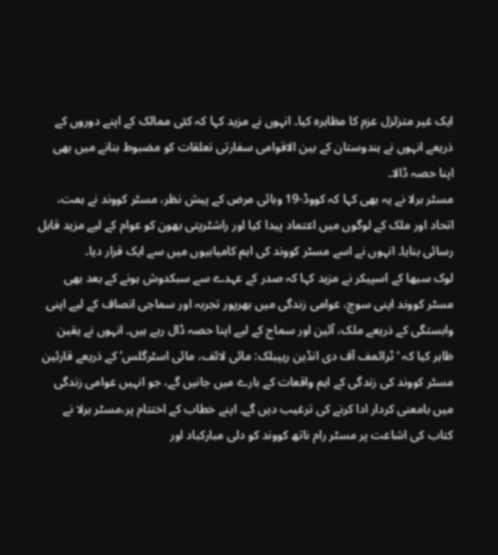ایک غیر متزلزل عزم کا مظاہرہ کیا۔ انہوں نے مزید کہا کہ کئی ممالک کے اپنے دوروں کے ذریعے انہوں نے ہندوستان کے بین الاقوامی سفارتی تعلقات کو مضبوط بنانے میں بھی اپنا حصہ ڈالا۔
مسٹر برلا نے یہ بھی کہا کہ کووڈ-19 وبائی مرض کے پیش نظر، مسٹر کووند نے ہمت، اتحاد اور ملک کے لوگوں میں اعتماد پیدا کیا اور راشٹرپتی بھون کو عوام کے لیے مزید قابل رسائی بنایا۔ انہوں نے اسے مسٹر کووند کی اہم کامیابیوں میں سے ایک قرار دیا۔
لوک سبھا کے اسپیکر نے مزید کہا کہ صدر کے عہدے سے سبکدوش ہونے کے بعد بھی مسٹر کووند اپنی سوچ، عوامی زندگی میں بھرپور تجربہ اور سماجی انصاف کے لیے اپنی وابستگی کے ذریعے ملک، آئین اور سماج کے لیے اپنا حصہ ڈال رہے ہیں۔ انہوں نے یقین ظاہر کیا کہ ‘ٹرائمف آف دی انڈین ریپبلک: مائی لائف، مائی اسٹرگلس’ کے ذریعے قارئین مسٹر کووند کی زندگی کے اہم واقعات کے بارے میں جانیں گے، جو انہیں عوامی زندگی میں بامعنی کردار ادا کرنے کی ترغیب دیں گے۔ اپنے خطاب کے اختتام پر،مسٹر برلا نے کتاب کی اشاعت پر مسٹر رام ناتھ کووند کو دلی مبارکباد اور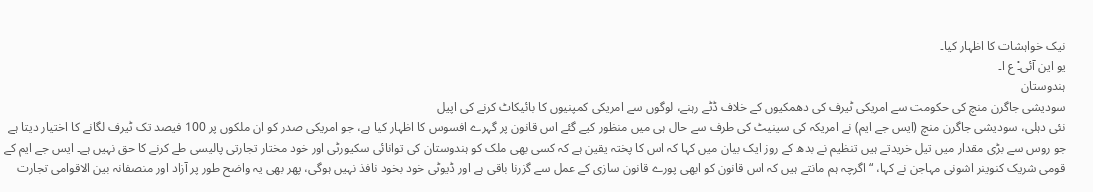نیک خواہشات کا اظہار کیا۔
یو این آئی۔ْ ع ا۔
ہندوستان
سودیشی جاگرن منچ کی حکومت سے امریکی ٹیرف کی دھمکیوں کے خلاف ڈٹے رہنے، لوگوں سے امریکی کمپنیوں کا بائیکاٹ کرنے کی اپیل
نئی دہلی، سودیشی جاگرن منچ (ایس جے ایم) نے امریکہ کی سینیٹ کی طرف سے حال ہی میں منظور کیے گئے اس قانون پر گہرے افسوس کا اظہار کیا ہے، جو امریکی صدر کو ان ملکوں پر 100 فیصد تک ٹیرف لگانے کا اختیار دیتا ہے جو روس سے بڑی مقدار میں تیل خریدتے ہیں تنظیم نے بدھ کے روز ایک بیان میں کہا کہ اس کا پختہ یقین ہے کہ کسی بھی ملک کو ہندوستان کی توانائی سکیورٹی اور خود مختار تجارتی پالیسی طے کرنے کا حق نہیں ہے۔ ایس جے ایم کے قومی شریک کنوینر اشونی مہاجن نے کہا، “اگرچہ ہم مانتے ہیں کہ اس قانون کو ابھی پورے قانون سازی کے عمل سے گزرنا باقی ہے اور ڈیوٹی خود بخود نافذ نہیں ہوگی، پھر بھی یہ واضح طور پر آزاد اور منصفانہ بین الاقوامی تجارت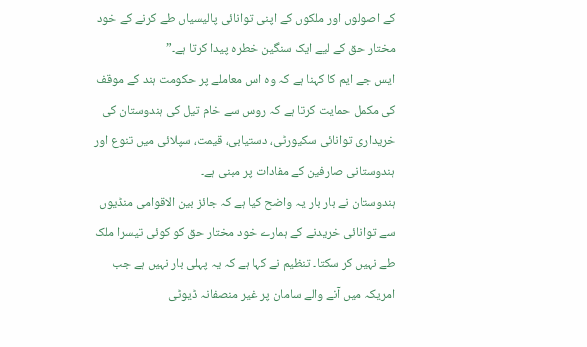کے اصولوں اور ملکوں کے اپنی توانائی پالیسیاں طے کرنے کے خود مختار حق کے لیے ایک سنگین خطرہ پیدا کرتا ہے۔”
ایس جے ایم کا کہنا ہے کہ وہ اس معاملے پر حکومت ہند کے موقف کی مکمل حمایت کرتا ہے کہ روس سے خام تیل کی ہندوستان کی خریداری توانائی سکیورٹی، دستیابی، قیمت، سپلائی میں تنوع اور ہندوستانی صارفین کے مفادات پر مبنی ہے۔
ہندوستان نے بار بار یہ واضح کیا ہے کہ جائز بین الاقوامی منڈیوں سے توانائی خریدنے کے ہمارے خود مختار حق کو کوئی تیسرا ملک طے نہیں کر سکتا۔ تنظیم نے کہا ہے کہ یہ پہلی بار نہیں ہے جب امریکہ میں آنے والے سامان پر غیر منصفانہ ڈیوٹی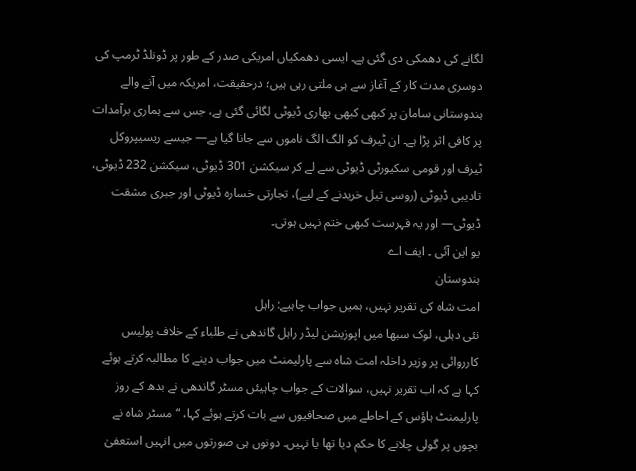لگانے کی دھمکی دی گئی ہے۔ ایسی دھمکیاں امریکی صدر کے طور پر ڈونلڈ ٹرمپ کی دوسری مدت کار کے آغاز سے ہی ملتی رہی ہیں؛ درحقیقت، امریکہ میں آنے والے ہندوستانی سامان پر کبھی کبھی بھاری ڈیوٹی لگائی گئی ہے، جس سے ہماری برآمدات پر کافی اثر پڑا ہے۔ ان ٹیرف کو الگ الگ ناموں سے جانا گیا ہے— جیسے ریسیپروکل ٹیرف اور قومی سکیورٹی ڈیوٹی سے لے کر سیکشن 301 ڈیوٹی، سیکشن 232 ڈیوٹی، تادیبی ڈیوٹی (روسی تیل خریدنے کے لیے)، تجارتی خسارہ ڈیوٹی اور جبری مشقت ڈیوٹی— اور یہ فہرست کبھی ختم نہیں ہوتی۔
یو این آئی ۔ ایف اے
ہندوستان
امت شاہ کی تقریر نہیں، ہمیں جواب چاہیے: راہل
نئی دہلی، لوک سبھا میں اپوزیشن لیڈر راہل گاندھی نے طلباء کے خلاف پولیس کارروائی پر وزیر داخلہ امت شاہ سے پارلیمنٹ میں جواب دینے کا مطالبہ کرتے ہوئے کہا ہے کہ اب تقریر نہیں، سوالات کے جواب چاہیئں مسٹر گاندھی نے بدھ کے روز پارلیمنٹ ہاؤس کے احاطے میں صحافیوں سے بات کرتے ہوئے کہا، “مسٹر شاہ نے بچوں پر گولی چلانے کا حکم دیا تھا یا نہیں۔ دونوں ہی صورتوں میں انہیں استعفیٰ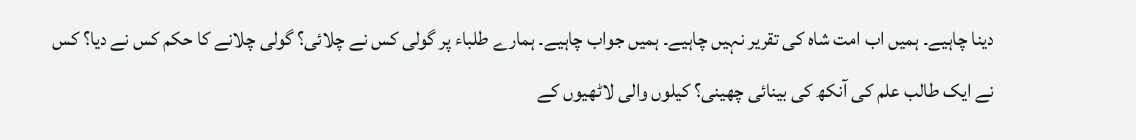دینا چاہیے۔ ہمیں اب امت شاہ کی تقریر نہیں چاہیے۔ ہمیں جواب چاہیے۔ ہمارے طلباء پر گولی کس نے چلائی؟ گولی چلانے کا حکم کس نے دیا؟ کس نے ایک طالب علم کی آنکھ کی بینائی چھینی؟ کیلوں والی لاٹھیوں کے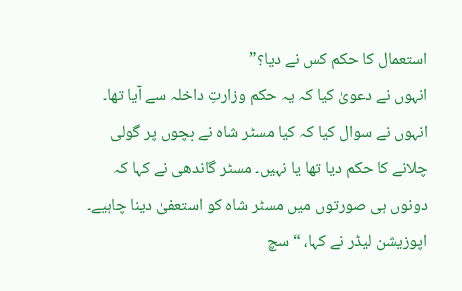استعمال کا حکم کس نے دیا؟”
انہوں نے دعویٰ کیا کہ یہ حکم وزارتِ داخلہ سے آیا تھا۔ انہوں نے سوال کیا کہ کیا مسٹر شاہ نے بچوں پر گولی چلانے کا حکم دیا تھا یا نہیں۔ مسٹر گاندھی نے کہا کہ دونوں ہی صورتوں میں مسٹر شاہ کو استعفیٰ دینا چاہیے۔
اپوزیشن لیڈر نے کہا، “سچ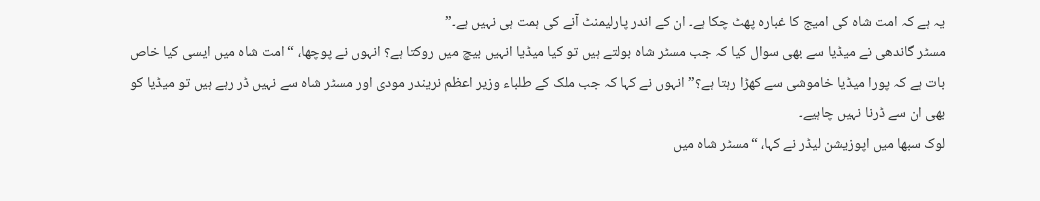یہ ہے کہ امت شاہ کی امیج کا غبارہ پھٹ چکا ہے۔ ان کے اندر پارلیمنٹ آنے کی ہمت ہی نہیں ہے۔”
مسٹر گاندھی نے میڈیا سے بھی سوال کیا کہ جب مسٹر شاہ بولتے ہیں تو کیا میڈیا انہیں بیچ میں روکتا ہے؟ انہوں نے پوچھا، “امت شاہ میں ایسی کیا خاص بات ہے کہ پورا میڈیا خاموشی سے کھڑا رہتا ہے؟” انہوں نے کہا کہ جب ملک کے طلباء وزیر اعظم نریندر مودی اور مسٹر شاہ سے نہیں ڈر رہے ہیں تو میڈیا کو بھی ان سے ڈرنا نہیں چاہیے۔
لوک سبھا میں اپوزیشن لیڈر نے کہا، “مسٹر شاہ میں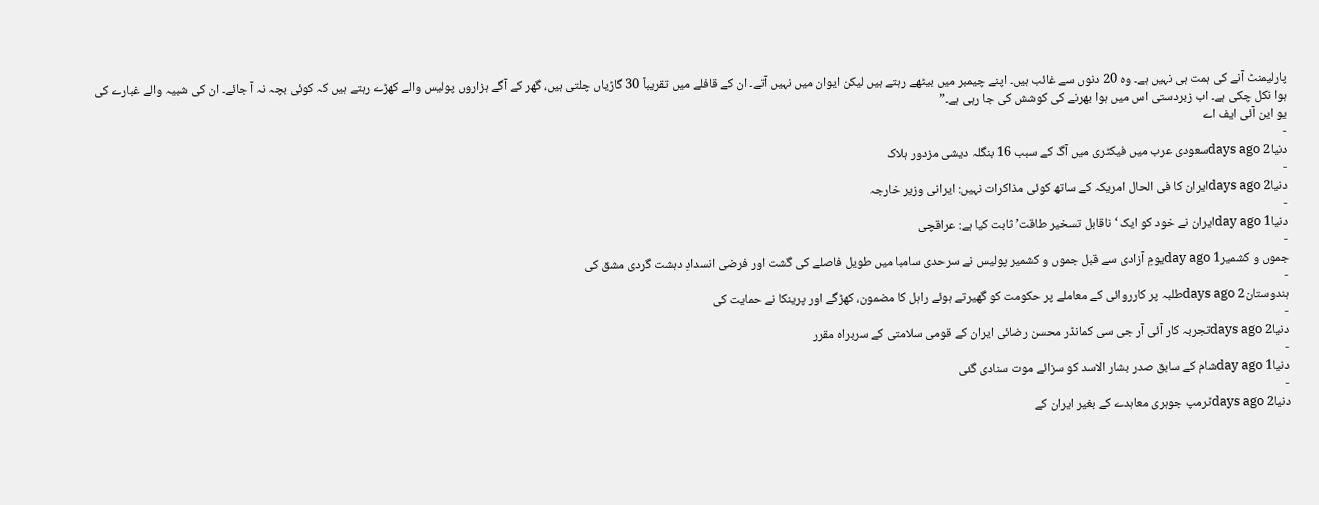پارلیمنٹ آنے کی ہمت ہی نہیں ہے۔ وہ 20 دنوں سے غائب ہیں۔ اپنے چیمبر میں بیٹھے رہتے ہیں لیکن ایوان میں نہیں آتے۔ ان کے قافلے میں تقریباً 30 گاڑیاں چلتی ہیں، گھر کے آگے ہزاروں پولیس والے کھڑے رہتے ہیں کہ کوئی بچہ نہ آ جائے۔ ان کی شبیہ والے غبارے کی ہوا نکل چکی ہے۔ اب زبردستی اس میں ہوا بھرنے کی کوشش کی جا رہی ہے۔”
یو این آئی ایف اے
-
دنیا2 days agoسعودی عرب میں فیکٹری میں آگ کے سبب 16 بنگلہ دیشی مزدور ہلاک
-
دنیا2 days agoایران کا فی الحال امریکہ کے ساتھ کوئی مذاکرات نہیں: ایرانی وزیر خارجہ
-
دنیا1 day agoایران نے خود کو ایک ‘ناقابل تسخیر طاقت’ ثابت کیا ہے: عراقچی
-
جموں و کشمیر1 day agoیومِ آزادی سے قبل جموں و کشمیر پولیس نے سرحدی سامبا میں طویل فاصلے کی گشت اور فرضی انسدادِ دہشت گردی مشق کی
-
ہندوستان2 days agoطلبہ پر کارروائی کے معاملے پر حکومت کو گھیرتے ہوئے راہل کا مضمون، کھڑگے اور پرینکا نے حمایت کی
-
دنیا2 days agoتجربہ کار آئی آر جی سی کمانڈر محسن رضائی ایران کے قومی سلامتی کے سربراہ مقرر
-
دنیا1 day agoشام کے سابق صدر بشار الاسد کو سزائے موت سنادی گئی
-
دنیا2 days agoٹرمپ جوہری معاہدے کے بغیر ایران کے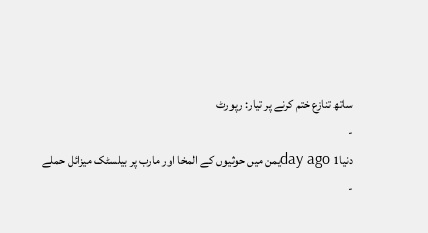ساتھ تنازع ختم کرنے پر تیار: رپورٹ
-
دنیا1 day agoیمن میں حوثیوں کے المخا اور مارب پر بیلسٹک میزائل حملے
-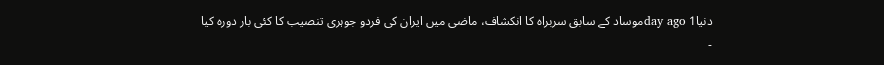دنیا1 day agoموساد کے سابق سربراہ کا انکشاف، ماضی میں ایران کی فردو جوہری تنصیب کا کئی بار دورہ کیا
-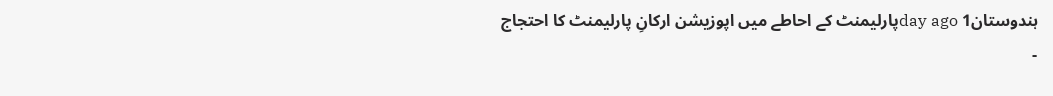ہندوستان1 day agoپارلیمنٹ کے احاطے میں اپوزیشن ارکانِ پارلیمنٹ کا احتجاج
-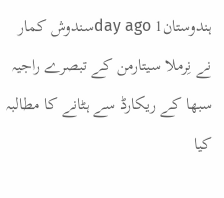ہندوستان1 day agoسندوش کمار نے نِرملا سیتارمن کے تبصرے راجیہ سبھا کے ریکارڈ سے ہٹانے کا مطالبہ کیا